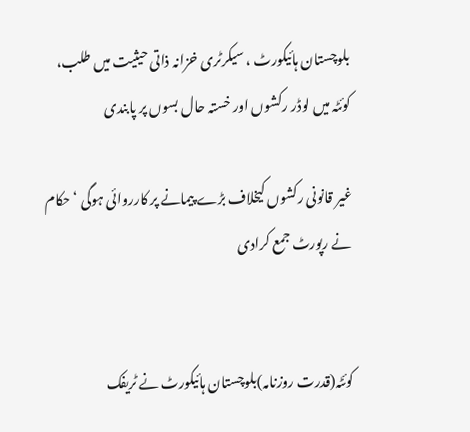بلوچستان ہائیکورٹ ، سیکرٹری خزانہ ذاتی حیثیت میں طلب، کوئٹہ میں لوڈر رکشوں اور خستہ حال بسوں پر پابندی

غیر قانونی رکشوں کیخلاف بڑے پیمانے پر کارروائی ہوگی ‘ حکام نے رپورٹ جمع کرادی


کوئٹہ(قدرت روزنامہ)بلوچستان ہائیکورٹ نے ٹریفک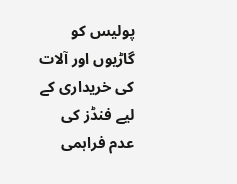پولیس کو گاڑیوں اور آلات کی خریداری کے لیے فنڈز کی عدم فراہمی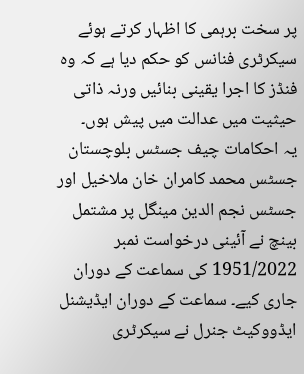پر سخت برہمی کا اظہار کرتے ہوئے سیکرٹری فنانس کو حکم دیا ہے کہ وہ فنڈز کا اجرا یقینی بنائیں ورنہ ذاتی حیثیت میں عدالت میں پیش ہوں۔
یہ احکامات چیف جسٹس بلوچستان جسٹس محمد کامران خان ملاخیل اور جسٹس نجم الدین مینگل پر مشتمل بینچ نے آئینی درخواست نمبر 1951/2022 کی سماعت کے دوران جاری کیے۔ سماعت کے دوران ایڈیشنل ایڈووکیٹ جنرل نے سیکرٹری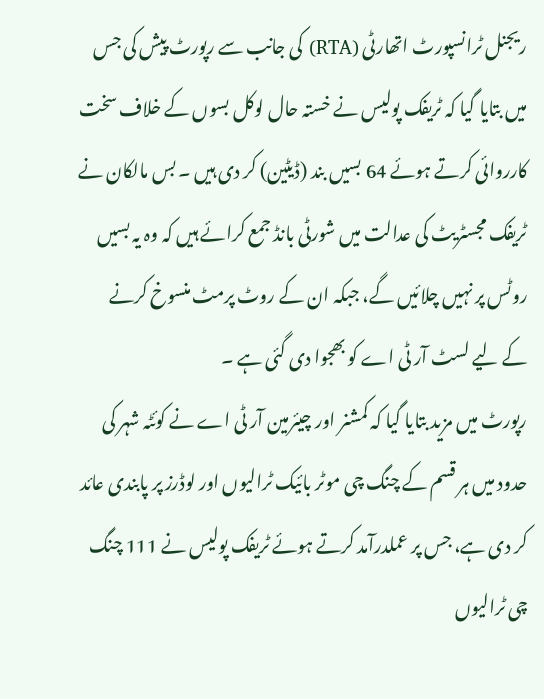ریجنل ٹرانسپورٹ اتھارٹی (RTA) کی جانب سے رپورٹ پیش کی جس میں بتایا گیا کہ ٹریفک پولیس نے خستہ حال لوکل بسوں کے خلاف سخت کارروائی کرتے ہوئے 64 بسیں بند (ڈیٹین) کر دی ہیں ۔ بس مالکان نے ٹریفک مجسٹریٹ کی عدالت میں شورٹی بانڈ جمع کرائے ہیں کہ وہ یہ بسیں روٹس پر نہیں چلائیں گے، جبکہ ان کے روٹ پرمٹ منسوخ کرنے کے لیے لسٹ آر ٹی اے کو بھجوا دی گئی ہے ۔
رپورٹ میں مزید بتایا گیا کہ کمشنر اور چیئرمین آر ٹی اے نے کوئٹہ شہر کی حدود میں ہر قسم کے چنگ چی موٹر بائیک ٹرالیوں اور لوڈرز پر پابندی عائد کر دی ہے، جس پر عملدرآمد کرتے ہوئے ٹریفک پولیس نے 111 چنگ چی ٹرالیوں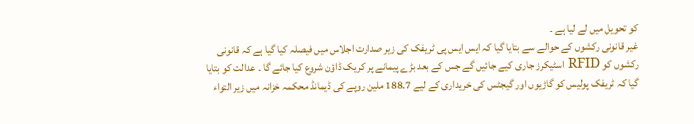کو تحویل میں لے لیا ہے ۔
غیر قانونی رکشوں کے حوالے سے بتایا گیا کہ ایس ایس پی ٹریفک کی زیر صدارت اجلاس میں فیصلہ کیا گیا ہے کہ قانونی رکشوں کو RFID اسٹیکرز جاری کیے جائیں گے جس کے بعد بڑے پیمانے پر کریک ڈاؤن شروع کیا جائے گا ۔ عدالت کو بتایا گیا کہ ٹریفک پولیس کو گاڑیوں اور گیجٹس کی خریداری کے لیے 188.7 ملین روپے کی ڈیمانڈ محکمہ خزانہ میں زیر التواء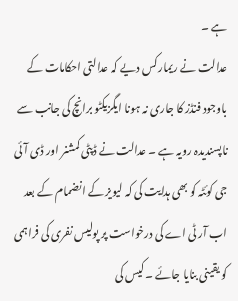ہے ۔
عدالت نے ریمارکس دیے کہ عدالتی احکامات کے باوجود فنڈز کا جاری نہ ہونا ایگزیکٹو برانچ کی جانب سے ناپسندیدہ رویہ ہے ۔ عدالت نے ڈپٹی کمشنر اور ڈی آئی جی کوئٹہ کو بھی ہدایت کی کہ لیویز کے انضمام کے بعد اب آر ٹی اے کی درخواست پر پولیس نفری کی فراہمی کو یقینی بنایا جائے ۔ کیس کی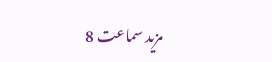مزید سماعت 8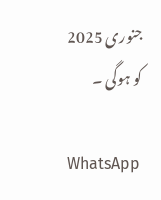جنوری 2025 کو ہوگی ۔

WhatsApp